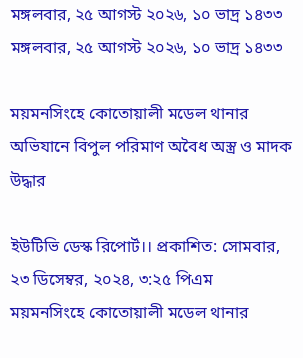মঙ্গলবার, ২৫ আগস্ট ২০২৬, ১০ ভাদ্র ১৪৩৩
মঙ্গলবার, ২৫ আগস্ট ২০২৬, ১০ ভাদ্র ১৪৩৩

ময়মনসিংহে কোতোয়ালী মডেল থানার অভিযানে বিপুল পরিমাণ অবৈধ অস্ত্র ও মাদক উদ্ধার

ইউটিভি ডেস্ক রিপোর্ট।। প্রকাশিত: সোমবার, ২৩ ডিসেম্বর, ২০২৪, ৩:২৫ পিএম
ময়মনসিংহে কোতোয়ালী মডেল থানার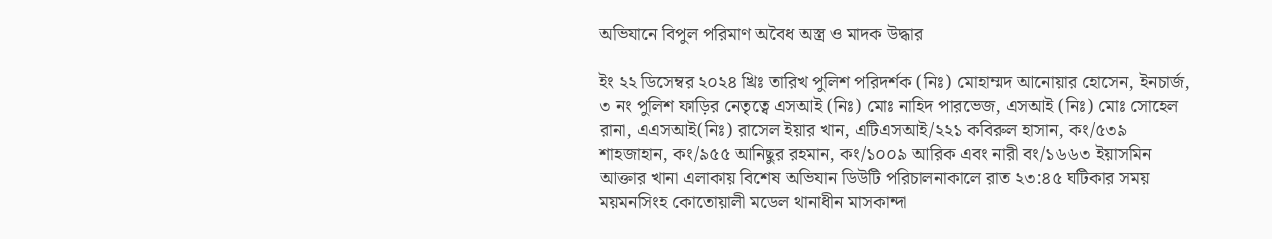অভিযানে বিপুল পরিমাণ অবৈধ অস্ত্র ও মাদক উদ্ধার

ইং ২২ ডিসেম্বর ২০২৪ খ্রিঃ তারিখ পুলিশ পরিদর্শক (নিঃ) মোহাম্মদ আনোয়ার হোসেন, ইনচার্জ, ৩ নং পুলিশ ফাড়ির নেতৃত্বে এসআই (নিঃ) মোঃ নাহিদ পারভেজ, এসআই (নিঃ) মোঃ সোহেল রানা, এএসআই(নিঃ) রাসেল ইয়ার খান, এটিএসআই/২২১ কবিরুল হাসান, কং/৫৩৯ শাহজাহান, কং/৯৫৫ আনিছুর রহমান, কং/১০০৯ আরিক এবং নারী বং/১৬৬৩ ইয়াসমিন আক্তার খানা এলাকায় বিশেষ অভিযান ডিউটি পরিচালনাকালে রাত ২৩:৪৫ ঘটিকার সময় ময়মনসিংহ কোতোয়ালী মডেল থানাধীন মাসকান্দা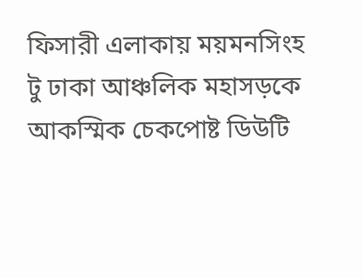ফিসারী এলাকায় ময়মনসিংহ টু ঢাকা আঞ্চলিক মহাসড়কে আকস্মিক চেকপোষ্ট ডিউটি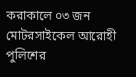করাকালে ০৩ জন মোটরসাইকেল আরোহী পুলিশের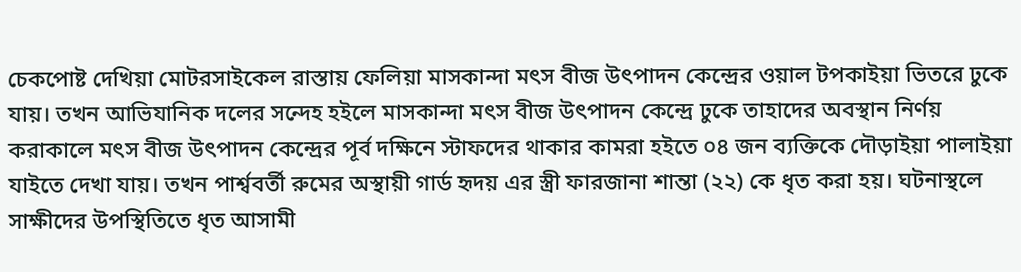চেকপোষ্ট দেখিয়া মোটরসাইকেল রাস্তায় ফেলিয়া মাসকান্দা মৎস বীজ উৎপাদন কেন্দ্রের ওয়াল টপকাইয়া ভিতরে ঢুকে যায়। তখন আভিযানিক দলের সন্দেহ হইলে মাসকান্দা মৎস বীজ উৎপাদন কেন্দ্রে ঢুকে তাহাদের অবস্থান নির্ণয় করাকালে মৎস বীজ উৎপাদন কেন্দ্রের পূর্ব দক্ষিনে স্টাফদের থাকার কামরা হইতে ০৪ জন ব্যক্তিকে দৌড়াইয়া পালাইয়া যাইতে দেখা যায়। তখন পার্শ্ববর্তী রুমের অস্থায়ী গার্ড হৃদয় এর স্ত্রী ফারজানা শান্তা (২২) কে ধৃত করা হয়। ঘটনাস্থলে সাক্ষীদের উপস্থিতিতে ধৃত আসামী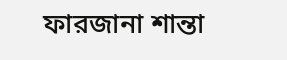ফারজানা শান্তা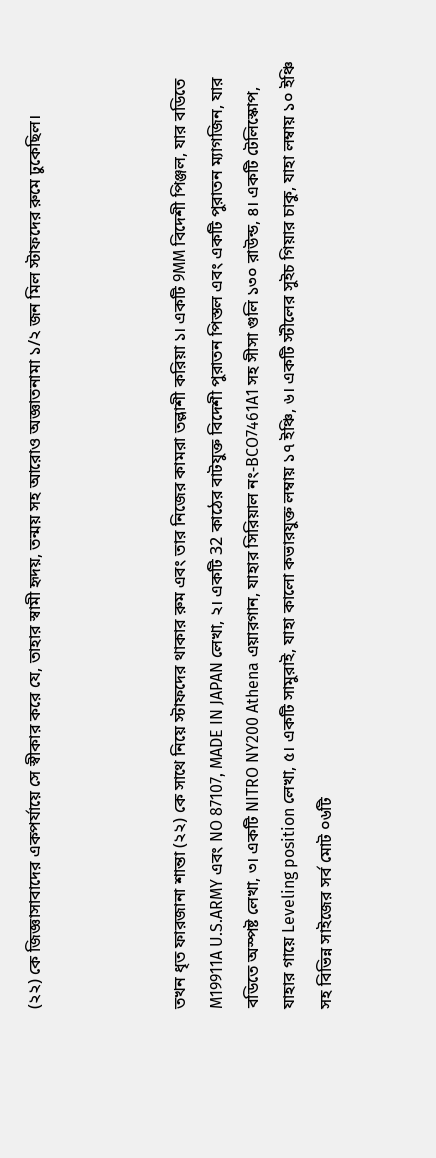(২২) কে জিজ্ঞাসাবাদের একপর্যায়ে সে স্বীকার করে যে, তাহার স্বামী হৃদয়, তন্ময় সহ আরোও অজ্ঞাতনামা ১/২ জন মিল স্টাফদের রুমে ঢুকেছিল।



তখন ধৃত ফারজানা শান্তা (২২) কে সাথে নিয়ে স্টাফদের থাকার রুম এবং তার নিজের কামরা তল্লাশী করিয়া ১। একটি 9MM বিদেশী পিঞ্জল, যার বডিতে M19911A U.S.ARMY এবং NO 87107, MADE IN JAPAN লেখা, ২। একটি 32 কাঠের বাটযুক্ত বিদেশী পুরাতন পিস্তল এবং একটি পুরাতন ম্যাগজিন, যার বডিতে অস্পষ্ট লেখা, ৩। একটি NITRO NY200 Athena এয়ারগান, যাহার সিরিয়াল নং-BCO7461A1 সহ সীসা গুলি ১৩০ রাউন্ড, ৪। একটি টেলিস্কোপ, যাহার গায়ে Leveling position লেখা, ৫। একটি সামুরাই, যাহা কালো কভারযুক্ত লম্বায় ১৭ ইঞ্চি, ৬। একটি স্টীলের সুইচ গিয়ার চাকু, যাহা লম্বায় ১০ ইঞ্চি সহ বিভিন্ন সাইজের সর্ব মোট ০৬টি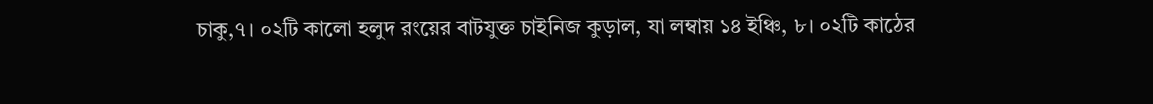চাকু,৭। ০২টি কালো হলুদ রংয়ের বাটযুক্ত চাইনিজ কুড়াল, যা লম্বায় ১৪ ইঞ্চি, ৮। ০২টি কাঠের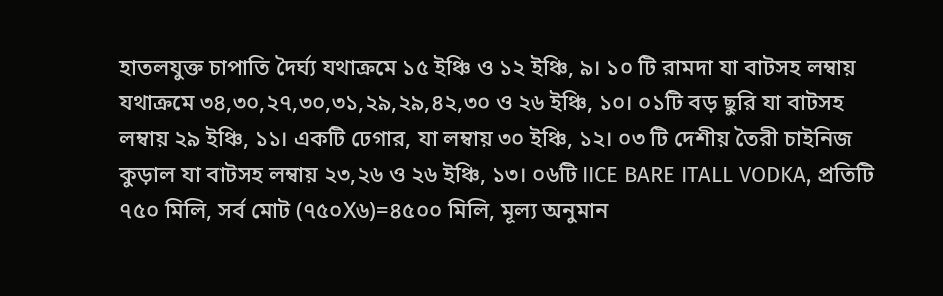হাতলযুক্ত চাপাতি দৈর্ঘ্য যথাক্রমে ১৫ ইঞ্চি ও ১২ ইঞ্চি, ৯। ১০ টি রামদা যা বাটসহ লম্বায় যথাক্রমে ৩৪,৩০,২৭,৩০,৩১,২৯,২৯,৪২,৩০ ও ২৬ ইঞ্চি, ১০। ০১টি বড় ছুরি যা বাটসহ লম্বায় ২৯ ইঞ্চি, ১১। একটি ঢেগার, যা লম্বায় ৩০ ইঞ্চি, ১২। ০৩ টি দেশীয় তৈরী চাইনিজ কুড়াল যা বাটসহ লম্বায় ২৩,২৬ ও ২৬ ইঞ্চি, ১৩। ০৬টি IICE BARE ITALL VODKA, প্রতিটি ৭৫০ মিলি, সর্ব মোট (৭৫০X৬)=৪৫০০ মিলি, মূল্য অনুমান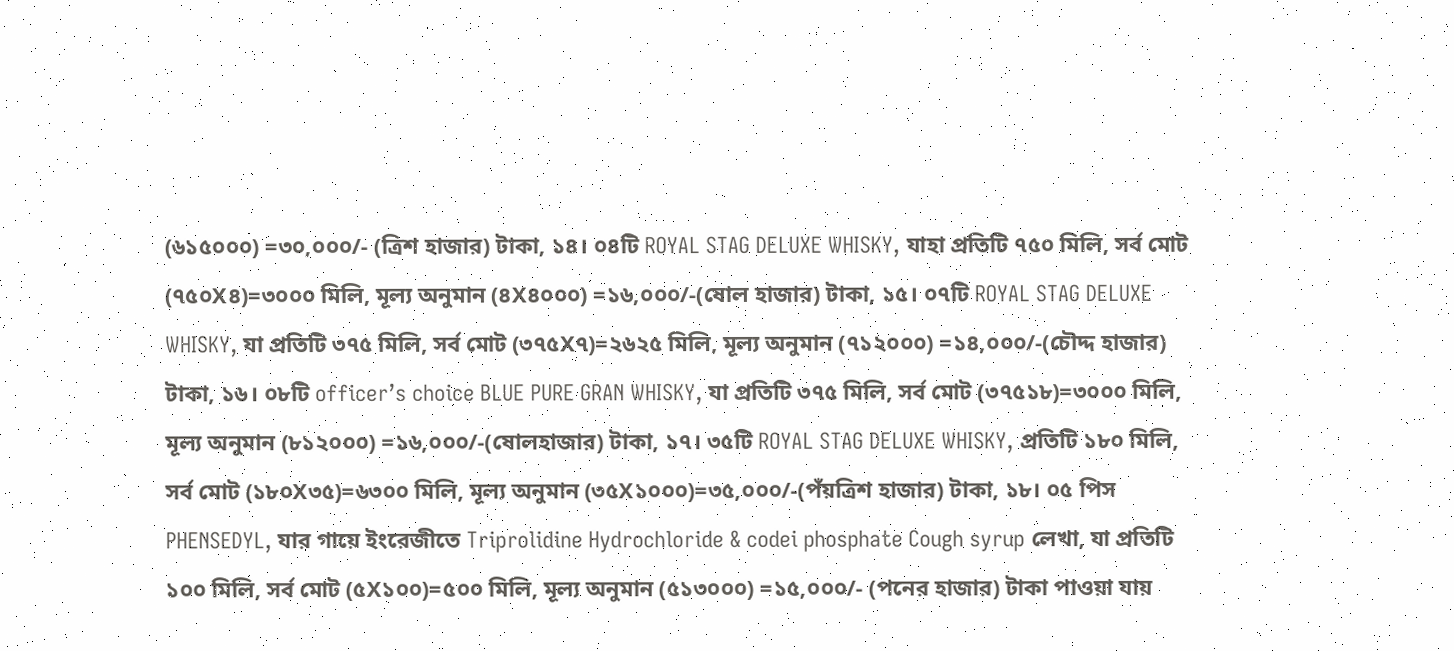(৬১৫০০০) =৩০,০০০/- (ত্রিশ হাজার) টাকা, ১৪। ০৪টি ROYAL STAG DELUXE WHISKY, যাহা প্রতিটি ৭৫০ মিলি, সর্ব মোট (৭৫০X৪)=৩০০০ মিলি, মূল্য অনুমান (৪X৪০০০) =১৬,০০০/-(ষোল হাজার) টাকা, ১৫। ০৭টি ROYAL STAG DELUXE WHISKY, যা প্রতিটি ৩৭৫ মিলি, সর্ব মোট (৩৭৫X৭)=২৬২৫ মিলি, মূল্য অনুমান (৭১২০০০) =১৪,০০০/-(চৌদ্দ হাজার) টাকা, ১৬। ০৮টি officer’s choice BLUE PURE GRAN WHISKY, যা প্রতিটি ৩৭৫ মিলি, সর্ব মোট (৩৭৫১৮)=৩০০০ মিলি, মূল্য অনুমান (৮১২০০০) =১৬,০০০/-(ষোলহাজার) টাকা, ১৭। ৩৫টি ROYAL STAG DELUXE WHISKY, প্রতিটি ১৮০ মিলি, সর্ব মোট (১৮০X৩৫)=৬৩০০ মিলি, মূল্য অনুমান (৩৫X১০০০)=৩৫,০০০/-(পঁয়ত্রিশ হাজার) টাকা, ১৮। ০৫ পিস PHENSEDYL, যার গায়ে ইংরেজীতে Triprolidine Hydrochloride & codei phosphate Cough syrup লেখা, যা প্রতিটি ১০০ মিলি, সর্ব মোট (৫X১০০)=৫০০ মিলি, মূল্য অনুমান (৫১৩০০০) =১৫,০০০/- (পনের হাজার) টাকা পাওয়া যায়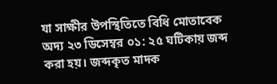যা সাক্ষীর উপস্থিতিতে বিধি মোতাবেক অদ্য ২৩ ডিসেম্বর ০১: ২৫ ঘটিকায় জব্দ করা হয়। জব্দকৃত মাদক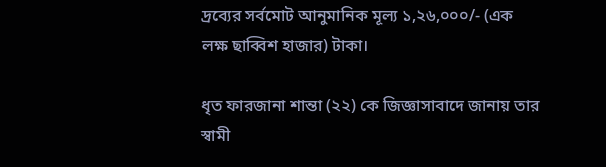দ্রব্যের সর্বমোট আনুমানিক মূল্য ১,২৬,০০০/- (এক লক্ষ ছাব্বিশ হাজার) টাকা।

ধৃত ফারজানা শান্তা (২২) কে জিজ্ঞাসাবাদে জানায় তার স্বামী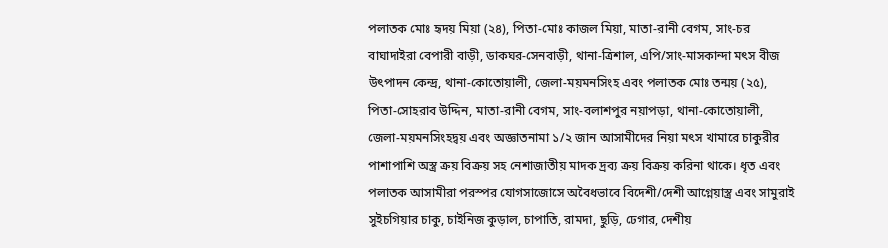পলাতক মোঃ হৃদয় মিয়া (২৪), পিতা-মোঃ কাজল মিয়া, মাতা-রানী বেগম, সাং-চর বাঘাদাইরা বেপারী বাড়ী, ডাকঘর-সেনবাড়ী, থানা-ত্রিশাল, এপি/সাং-মাসকান্দা মৎস বীজ উৎপাদন কেন্দ্র, থানা-কোতোয়ালী, জেলা-ময়মনসিংহ এবং পলাতক মোঃ তন্ময় (২৫), পিতা-সোহরাব উদ্দিন, মাতা-রানী বেগম, সাং-বলাশপুর নয়াপড়া, থানা-কোতোয়ালী, জেলা-ময়মনসিংহদ্বয় এবং অজ্ঞাতনামা ১/২ জান আসামীদের নিয়া মৎস খামারে চাকুরীর পাশাপাশি অস্ত্র ক্রয় বিক্রয় সহ নেশাজাতীয় মাদক দ্রব্য ক্রয় বিক্রয় করিনা থাকে। ধৃত এবং পলাতক আসামীরা পরস্পর যোগসাজোসে অবৈধভাবে বিদেশী/দেশী আগ্নেয়াস্ত্র এবং সামুরাই সুইচগিয়ার চাকু, চাইনিজ কুড়াল, চাপাতি, রামদা, ছুড়ি, ঢেগার, দেশীয়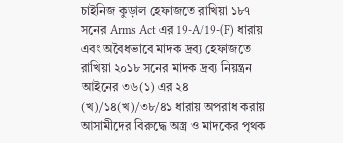চাইনিজ কুড়াল হেফাজতে রাখিয়া ১৮৭ সনের Arms Act এর 19-A/19-(F) ধারায় এবং অবৈধভাবে মাদক দ্রব্য হেফাজতে রাখিয়া ২০১৮ সনের মাদক দ্রব্য নিয়ন্ত্রন আইনের ৩৬(১) এর ২৪ (খ)/১৪(খ)/৩৮/৪১ ধারায় অপরাধ করায় আসামীদের বিরুদ্ধে অস্ত্র ও মাদকের পৃথক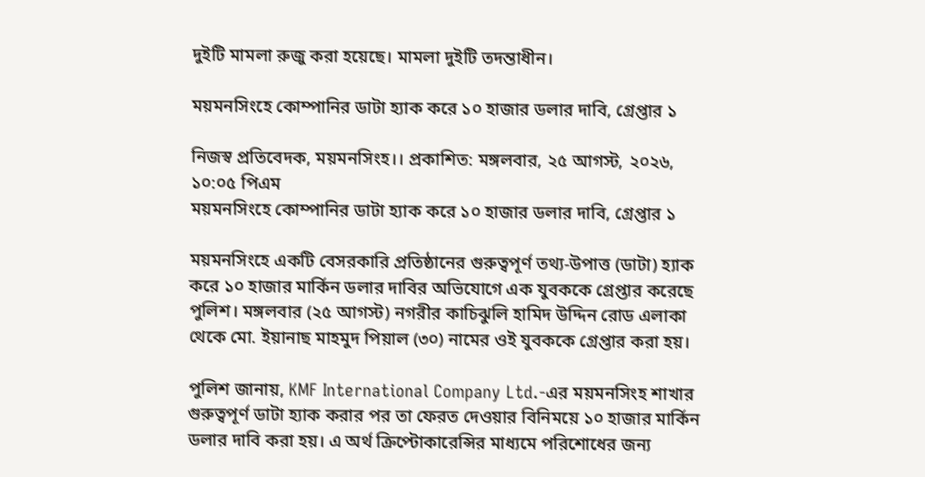দুইটি মামলা রুজু করা হয়েছে। মামলা দুইটি তদন্তাধীন।

ময়মনসিংহে কোম্পানির ডাটা হ্যাক করে ১০ হাজার ডলার দাবি, গ্রেপ্তার ১

নিজস্ব প্রতিবেদক, ময়মনসিংহ।। প্রকাশিত: মঙ্গলবার, ২৫ আগস্ট, ২০২৬, ১০:০৫ পিএম
ময়মনসিংহে কোম্পানির ডাটা হ্যাক করে ১০ হাজার ডলার দাবি, গ্রেপ্তার ১

ময়মনসিংহে একটি বেসরকারি প্রতিষ্ঠানের গুরুত্বপূর্ণ তথ্য-উপাত্ত (ডাটা) হ্যাক করে ১০ হাজার মার্কিন ডলার দাবির অভিযোগে এক যুবককে গ্রেপ্তার করেছে পুলিশ। মঙ্গলবার (২৫ আগস্ট) নগরীর কাচিঝুলি হামিদ উদ্দিন রোড এলাকা থেকে মো. ইয়ানাছ মাহমুদ পিয়াল (৩০) নামের ওই যুবককে গ্রেপ্তার করা হয়।

পুলিশ জানায়, KMF International Company Ltd.-এর ময়মনসিংহ শাখার গুরুত্বপূর্ণ ডাটা হ্যাক করার পর তা ফেরত দেওয়ার বিনিময়ে ১০ হাজার মার্কিন ডলার দাবি করা হয়। এ অর্থ ক্রিপ্টোকারেন্সির মাধ্যমে পরিশোধের জন্য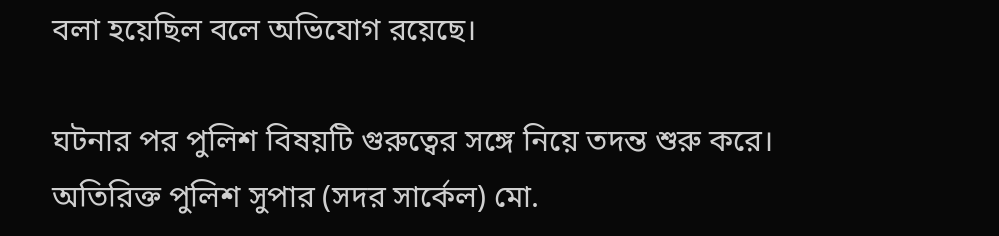বলা হয়েছিল বলে অভিযোগ রয়েছে।

ঘটনার পর পুলিশ বিষয়টি গুরুত্বের সঙ্গে নিয়ে তদন্ত শুরু করে। অতিরিক্ত পুলিশ সুপার (সদর সার্কেল) মো.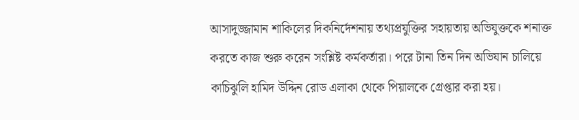আসাদুজ্জামান শাকিলের দিকনির্দেশনায় তথ্যপ্রযুক্তির সহায়তায় অভিযুক্তকে শনাক্ত করতে কাজ শুরু করেন সংশ্লিষ্ট কর্মকর্তারা। পরে টানা তিন দিন অভিযান চালিয়ে কাচিঝুলি হামিদ উদ্দিন রোড এলাকা থেকে পিয়ালকে গ্রেপ্তার করা হয়।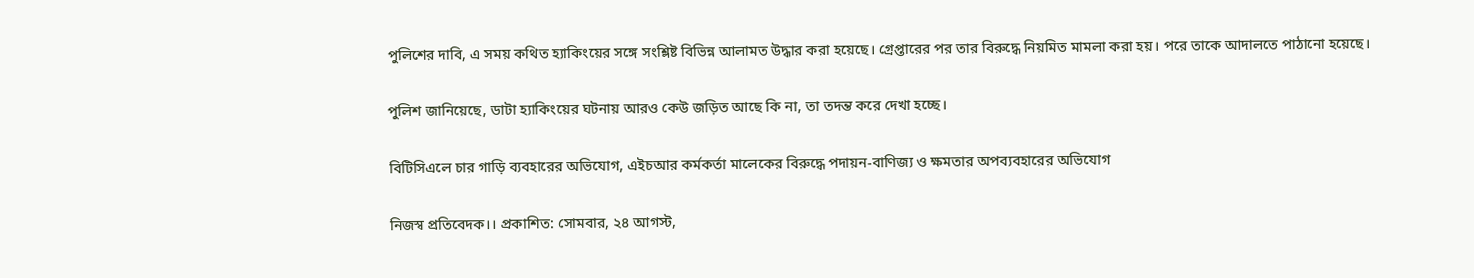পুলিশের দাবি, এ সময় কথিত হ্যাকিংয়ের সঙ্গে সংশ্লিষ্ট বিভিন্ন আলামত উদ্ধার করা হয়েছে। গ্রেপ্তারের পর তার বিরুদ্ধে নিয়মিত মামলা করা হয়। পরে তাকে আদালতে পাঠানো হয়েছে।

পুলিশ জানিয়েছে, ডাটা হ্যাকিংয়ের ঘটনায় আরও কেউ জড়িত আছে কি না, তা তদন্ত করে দেখা হচ্ছে।

বিটিসিএলে চার গাড়ি ব্যবহারের অভিযোগ, এইচআর কর্মকর্তা মালেকের বিরুদ্ধে পদায়ন-বাণিজ্য ও ক্ষমতার অপব্যবহারের অভিযোগ

নিজস্ব প্রতিবেদক।। প্রকাশিত: সোমবার, ২৪ আগস্ট,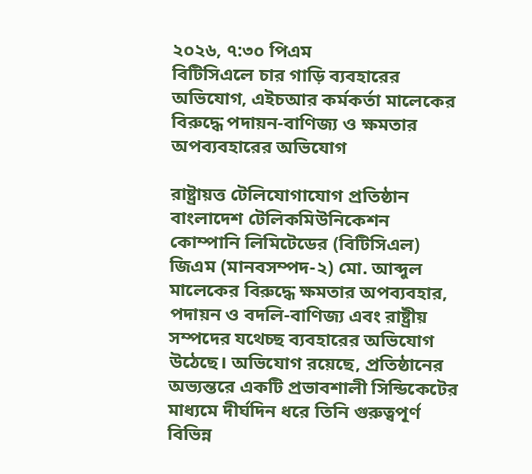২০২৬, ৭:৩০ পিএম
বিটিসিএলে চার গাড়ি ব্যবহারের অভিযোগ, এইচআর কর্মকর্তা মালেকের বিরুদ্ধে পদায়ন-বাণিজ্য ও ক্ষমতার অপব্যবহারের অভিযোগ

রাষ্ট্রায়ত্ত টেলিযোগাযোগ প্রতিষ্ঠান বাংলাদেশ টেলিকমিউনিকেশন কোম্পানি লিমিটেডের (বিটিসিএল) জিএম (মানবসম্পদ-২) মো. আব্দুল মালেকের বিরুদ্ধে ক্ষমতার অপব্যবহার, পদায়ন ও বদলি-বাণিজ্য এবং রাষ্ট্রীয় সম্পদের যথেচ্ছ ব্যবহারের অভিযোগ উঠেছে। অভিযোগ রয়েছে, প্রতিষ্ঠানের অভ্যন্তরে একটি প্রভাবশালী সিন্ডিকেটের মাধ্যমে দীর্ঘদিন ধরে তিনি গুরুত্বপূর্ণ বিভিন্ন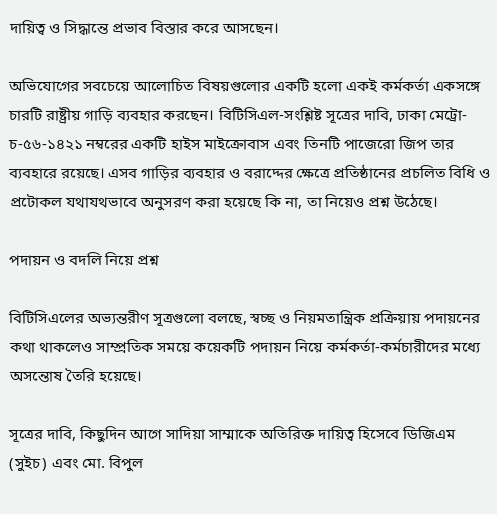দায়িত্ব ও সিদ্ধান্তে প্রভাব বিস্তার করে আসছেন।

অভিযোগের সবচেয়ে আলোচিত বিষয়গুলোর একটি হলো একই কর্মকর্তা একসঙ্গে চারটি রাষ্ট্রীয় গাড়ি ব্যবহার করছেন। বিটিসিএল-সংশ্লিষ্ট সূত্রের দাবি, ঢাকা মেট্রো-চ-৫৬-১৪২১ নম্বরের একটি হাইস মাইক্রোবাস এবং তিনটি পাজেরো জিপ তার ব্যবহারে রয়েছে। এসব গাড়ির ব্যবহার ও বরাদ্দের ক্ষেত্রে প্রতিষ্ঠানের প্রচলিত বিধি ও প্রটোকল যথাযথভাবে অনুসরণ করা হয়েছে কি না, তা নিয়েও প্রশ্ন উঠেছে।

পদায়ন ও বদলি নিয়ে প্রশ্ন

বিটিসিএলের অভ্যন্তরীণ সূত্রগুলো বলছে, স্বচ্ছ ও নিয়মতান্ত্রিক প্রক্রিয়ায় পদায়নের কথা থাকলেও সাম্প্রতিক সময়ে কয়েকটি পদায়ন নিয়ে কর্মকর্তা-কর্মচারীদের মধ্যে অসন্তোষ তৈরি হয়েছে।

সূত্রের দাবি, কিছুদিন আগে সাদিয়া সাম্মাকে অতিরিক্ত দায়িত্ব হিসেবে ডিজিএম (সুইচ) এবং মো. বিপুল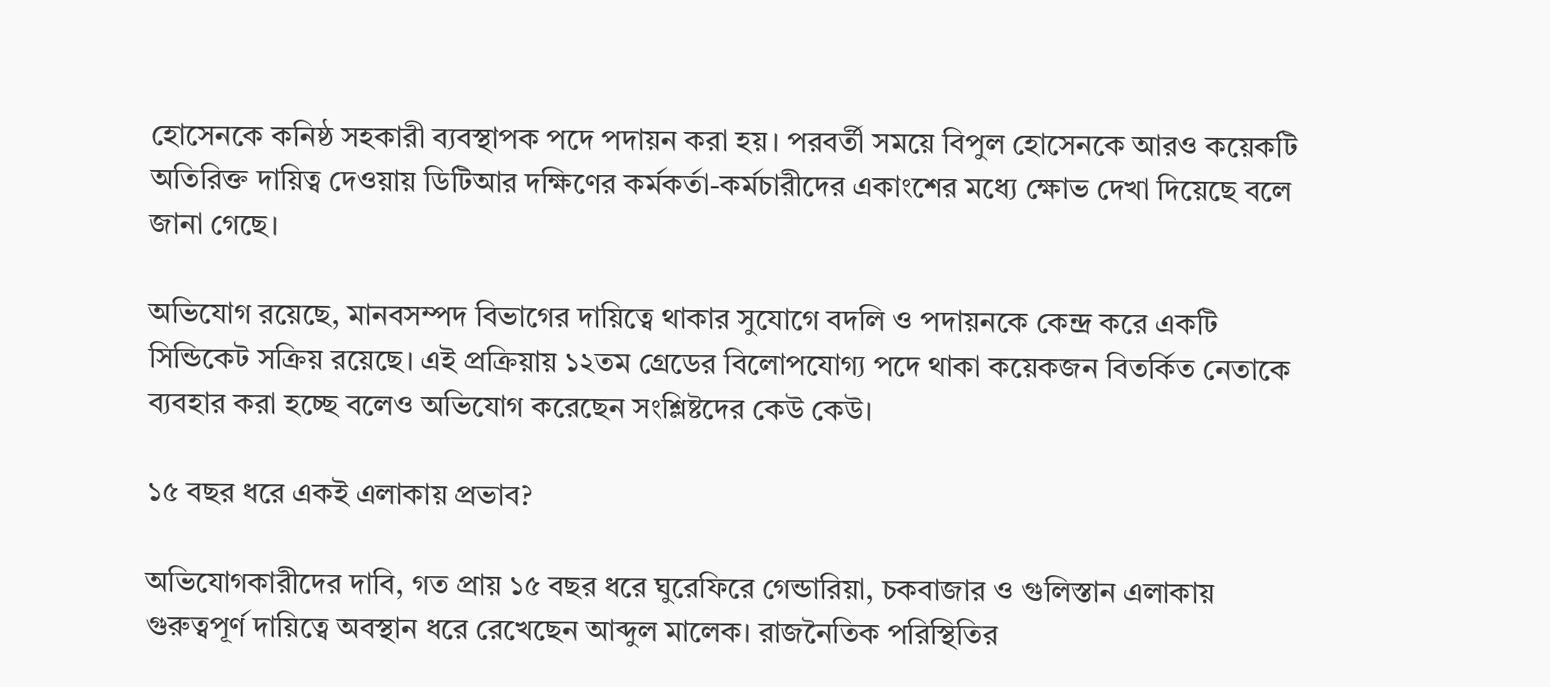হোসেনকে কনিষ্ঠ সহকারী ব্যবস্থাপক পদে পদায়ন করা হয়। পরবর্তী সময়ে বিপুল হোসেনকে আরও কয়েকটি অতিরিক্ত দায়িত্ব দেওয়ায় ডিটিআর দক্ষিণের কর্মকর্তা-কর্মচারীদের একাংশের মধ্যে ক্ষোভ দেখা দিয়েছে বলে জানা গেছে।

অভিযোগ রয়েছে, মানবসম্পদ বিভাগের দায়িত্বে থাকার সুযোগে বদলি ও পদায়নকে কেন্দ্র করে একটি সিন্ডিকেট সক্রিয় রয়েছে। এই প্রক্রিয়ায় ১২তম গ্রেডের বিলোপযোগ্য পদে থাকা কয়েকজন বিতর্কিত নেতাকে ব্যবহার করা হচ্ছে বলেও অভিযোগ করেছেন সংশ্লিষ্টদের কেউ কেউ।

১৫ বছর ধরে একই এলাকায় প্রভাব?

অভিযোগকারীদের দাবি, গত প্রায় ১৫ বছর ধরে ঘুরেফিরে গেন্ডারিয়া, চকবাজার ও গুলিস্তান এলাকায় গুরুত্বপূর্ণ দায়িত্বে অবস্থান ধরে রেখেছেন আব্দুল মালেক। রাজনৈতিক পরিস্থিতির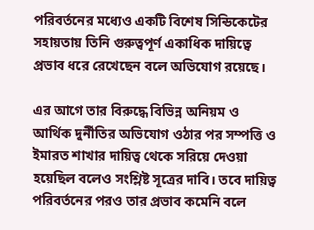পরিবর্তনের মধ্যেও একটি বিশেষ সিন্ডিকেটের সহায়তায় তিনি গুরুত্বপূর্ণ একাধিক দায়িত্বে প্রভাব ধরে রেখেছেন বলে অভিযোগ রয়েছে।

এর আগে তার বিরুদ্ধে বিভিন্ন অনিয়ম ও আর্থিক দুর্নীতির অভিযোগ ওঠার পর সম্পত্তি ও ইমারত শাখার দায়িত্ব থেকে সরিয়ে দেওয়া হয়েছিল বলেও সংশ্লিষ্ট সূত্রের দাবি। তবে দায়িত্ব পরিবর্তনের পরও তার প্রভাব কমেনি বলে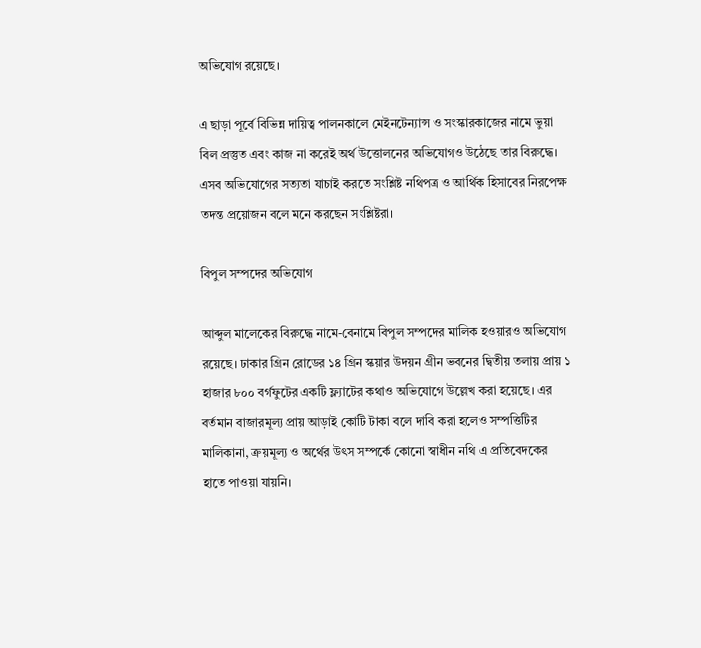অভিযোগ রয়েছে।

এ ছাড়া পূর্বে বিভিন্ন দায়িত্ব পালনকালে মেইনটেন্যান্স ও সংস্কারকাজের নামে ভুয়া বিল প্রস্তুত এবং কাজ না করেই অর্থ উত্তোলনের অভিযোগও উঠেছে তার বিরুদ্ধে। এসব অভিযোগের সত্যতা যাচাই করতে সংশ্লিষ্ট নথিপত্র ও আর্থিক হিসাবের নিরপেক্ষ তদন্ত প্রয়োজন বলে মনে করছেন সংশ্লিষ্টরা।

বিপুল সম্পদের অভিযোগ

আব্দুল মালেকের বিরুদ্ধে নামে-বেনামে বিপুল সম্পদের মালিক হওয়ারও অভিযোগ রয়েছে। ঢাকার গ্রিন রোডের ১৪ গ্রিন স্কয়ার উদয়ন গ্রীন ভবনের দ্বিতীয় তলায় প্রায় ১ হাজার ৮০০ বর্গফুটের একটি ফ্ল্যাটের কথাও অভিযোগে উল্লেখ করা হয়েছে। এর বর্তমান বাজারমূল্য প্রায় আড়াই কোটি টাকা বলে দাবি করা হলেও সম্পত্তিটির মালিকানা, ক্রয়মূল্য ও অর্থের উৎস সম্পর্কে কোনো স্বাধীন নথি এ প্রতিবেদকের হাতে পাওয়া যায়নি।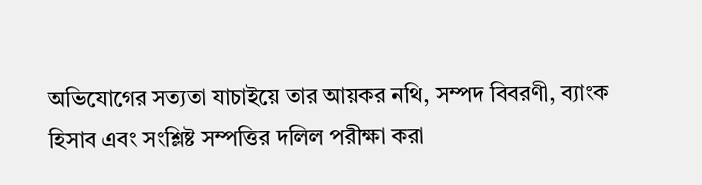অভিযোগের সত্যতা যাচাইয়ে তার আয়কর নথি, সম্পদ বিবরণী, ব্যাংক হিসাব এবং সংশ্লিষ্ট সম্পত্তির দলিল পরীক্ষা করা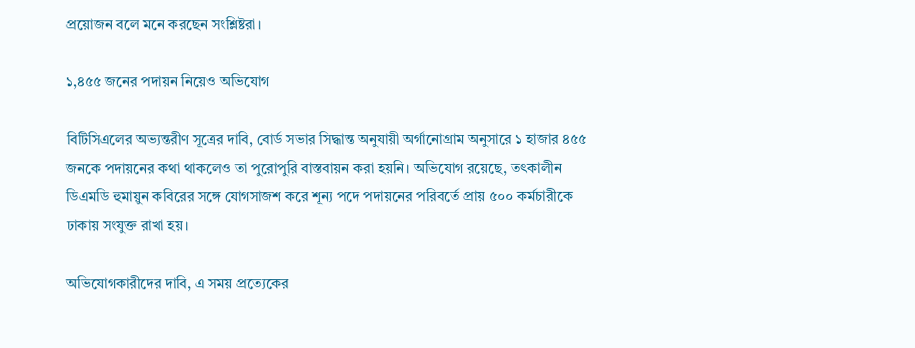প্রয়োজন বলে মনে করছেন সংশ্লিষ্টরা।

১,৪৫৫ জনের পদায়ন নিয়েও অভিযোগ

বিটিসিএলের অভ্যন্তরীণ সূত্রের দাবি, বোর্ড সভার সিদ্ধান্ত অনুযায়ী অর্গানোগ্রাম অনুসারে ১ হাজার ৪৫৫ জনকে পদায়নের কথা থাকলেও তা পুরোপুরি বাস্তবায়ন করা হয়নি। অভিযোগ রয়েছে, তৎকালীন ডিএমডি হুমায়ুন কবিরের সঙ্গে যোগসাজশ করে শূন্য পদে পদায়নের পরিবর্তে প্রায় ৫০০ কর্মচারীকে ঢাকায় সংযুক্ত রাখা হয়।

অভিযোগকারীদের দাবি, এ সময় প্রত্যেকের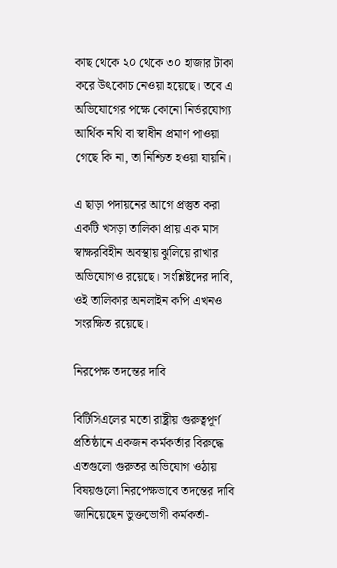কাছ থেকে ২০ থেকে ৩০ হাজার টাকা করে উৎকোচ নেওয়া হয়েছে। তবে এ অভিযোগের পক্ষে কোনো নির্ভরযোগ্য আর্থিক নথি বা স্বাধীন প্রমাণ পাওয়া গেছে কি না, তা নিশ্চিত হওয়া যায়নি।

এ ছাড়া পদায়নের আগে প্রস্তুত করা একটি খসড়া তালিকা প্রায় এক মাস স্বাক্ষরবিহীন অবস্থায় ঝুলিয়ে রাখার অভিযোগও রয়েছে। সংশ্লিষ্টদের দাবি, ওই তালিকার অনলাইন কপি এখনও সংরক্ষিত রয়েছে।

নিরপেক্ষ তদন্তের দাবি

বিটিসিএলের মতো রাষ্ট্রীয় গুরুত্বপূর্ণ প্রতিষ্ঠানে একজন কর্মকর্তার বিরুদ্ধে এতগুলো গুরুতর অভিযোগ ওঠায় বিষয়গুলো নিরপেক্ষভাবে তদন্তের দাবি জানিয়েছেন ভুক্তভোগী কর্মকর্তা-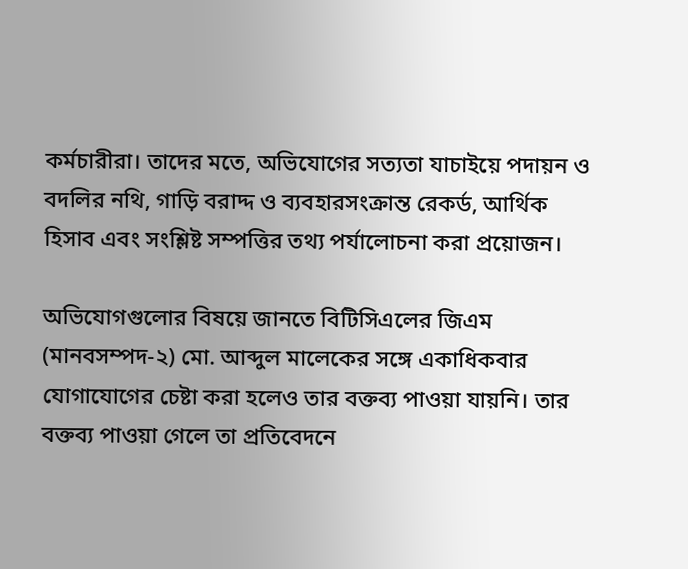কর্মচারীরা। তাদের মতে, অভিযোগের সত্যতা যাচাইয়ে পদায়ন ও বদলির নথি, গাড়ি বরাদ্দ ও ব্যবহারসংক্রান্ত রেকর্ড, আর্থিক হিসাব এবং সংশ্লিষ্ট সম্পত্তির তথ্য পর্যালোচনা করা প্রয়োজন।

অভিযোগগুলোর বিষয়ে জানতে বিটিসিএলের জিএম (মানবসম্পদ-২) মো. আব্দুল মালেকের সঙ্গে একাধিকবার যোগাযোগের চেষ্টা করা হলেও তার বক্তব্য পাওয়া যায়নি। তার বক্তব্য পাওয়া গেলে তা প্রতিবেদনে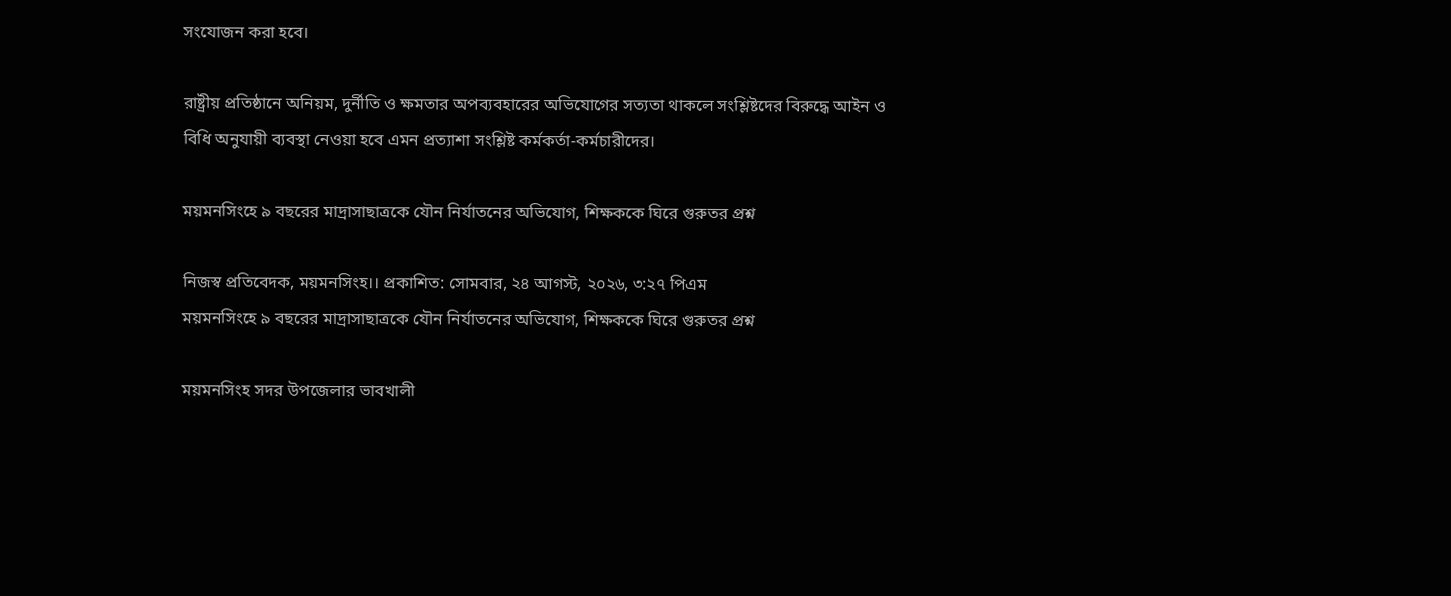সংযোজন করা হবে।

রাষ্ট্রীয় প্রতিষ্ঠানে অনিয়ম, দুর্নীতি ও ক্ষমতার অপব্যবহারের অভিযোগের সত্যতা থাকলে সংশ্লিষ্টদের বিরুদ্ধে আইন ও বিধি অনুযায়ী ব্যবস্থা নেওয়া হবে এমন প্রত্যাশা সংশ্লিষ্ট কর্মকর্তা-কর্মচারীদের।

ময়মনসিংহে ৯ বছরের মাদ্রাসাছাত্রকে যৌন নির্যাতনের অভিযোগ, শিক্ষককে ঘিরে গুরুতর প্রশ্ন

নিজস্ব প্রতিবেদক, ময়মনসিংহ।। প্রকাশিত: সোমবার, ২৪ আগস্ট, ২০২৬, ৩:২৭ পিএম
ময়মনসিংহে ৯ বছরের মাদ্রাসাছাত্রকে যৌন নির্যাতনের অভিযোগ, শিক্ষককে ঘিরে গুরুতর প্রশ্ন

ময়মনসিংহ সদর উপজেলার ভাবখালী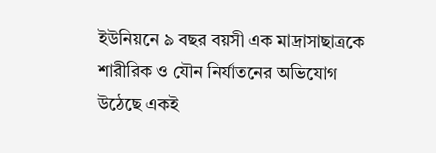ইউনিয়নে ৯ বছর বয়সী এক মাদ্রাসাছাত্রকে শারীরিক ও যৌন নির্যাতনের অভিযোগ উঠেছে একই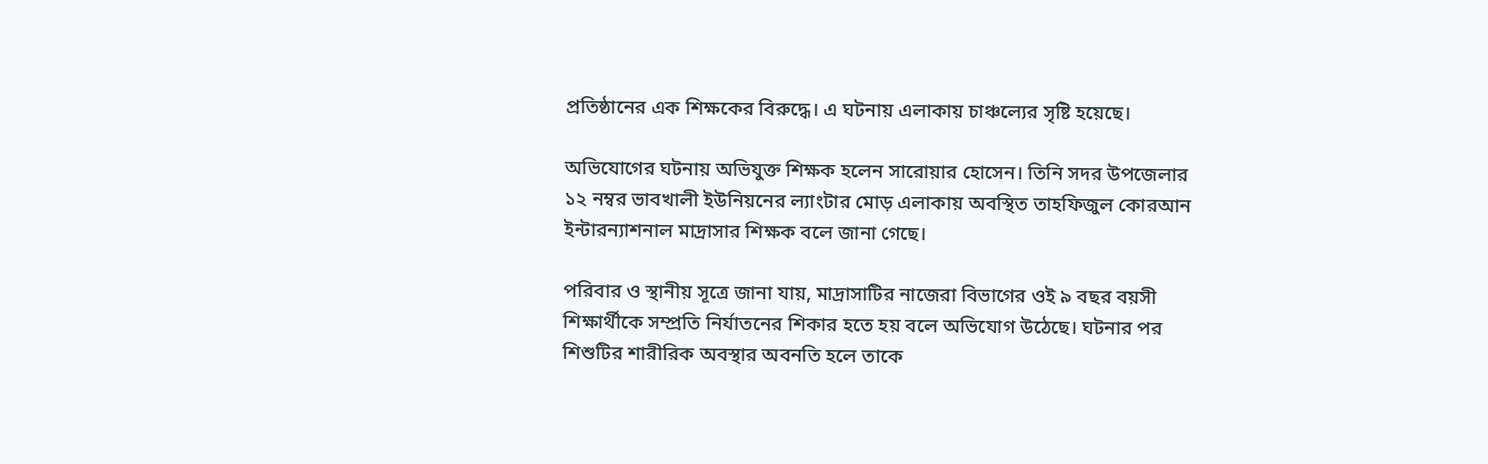প্রতিষ্ঠানের এক শিক্ষকের বিরুদ্ধে। এ ঘটনায় এলাকায় চাঞ্চল্যের সৃষ্টি হয়েছে।

অভিযোগের ঘটনায় অভিযুক্ত শিক্ষক হলেন সারোয়ার হোসেন। তিনি সদর উপজেলার ১২ নম্বর ভাবখালী ইউনিয়নের ল্যাংটার মোড় এলাকায় অবস্থিত তাহফিজুল কোরআন ইন্টারন্যাশনাল মাদ্রাসার শিক্ষক বলে জানা গেছে।

পরিবার ও স্থানীয় সূত্রে জানা যায়, মাদ্রাসাটির নাজেরা বিভাগের ওই ৯ বছর বয়সী শিক্ষার্থীকে সম্প্রতি নির্যাতনের শিকার হতে হয় বলে অভিযোগ উঠেছে। ঘটনার পর শিশুটির শারীরিক অবস্থার অবনতি হলে তাকে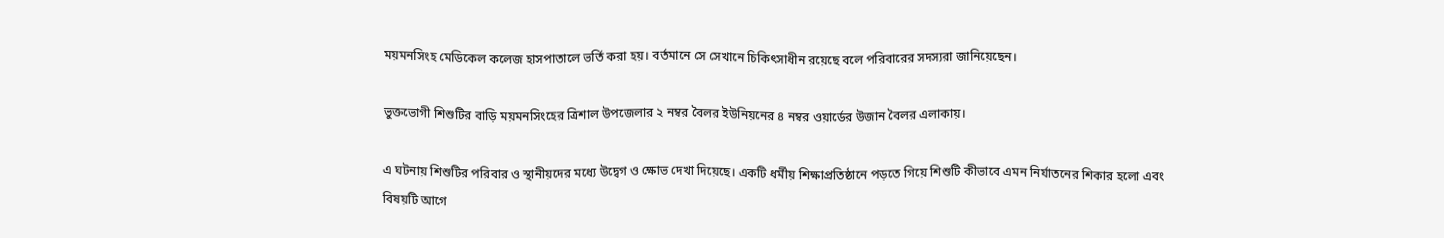ময়মনসিংহ মেডিকেল কলেজ হাসপাতালে ভর্তি করা হয়। বর্তমানে সে সেখানে চিকিৎসাধীন রয়েছে বলে পরিবারের সদস্যরা জানিয়েছেন।

ভুক্তভোগী শিশুটির বাড়ি ময়মনসিংহের ত্রিশাল উপজেলার ২ নম্বর বৈলর ইউনিয়নের ৪ নম্বর ওয়ার্ডের উজান বৈলর এলাকায়।

এ ঘটনায় শিশুটির পরিবার ও স্থানীয়দের মধ্যে উদ্বেগ ও ক্ষোভ দেখা দিয়েছে। একটি ধর্মীয় শিক্ষাপ্রতিষ্ঠানে পড়তে গিয়ে শিশুটি কীভাবে এমন নির্যাতনের শিকার হলো এবং বিষয়টি আগে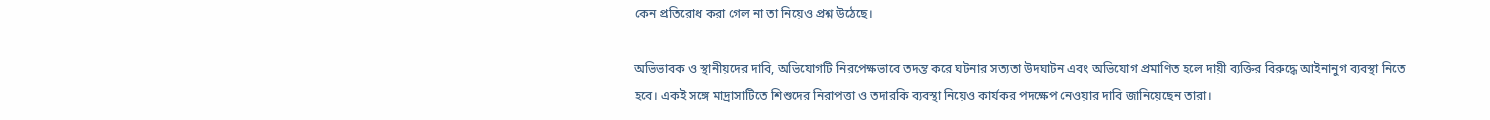কেন প্রতিরোধ করা গেল না তা নিয়েও প্রশ্ন উঠেছে।

অভিভাবক ও স্থানীয়দের দাবি, অভিযোগটি নিরপেক্ষভাবে তদন্ত করে ঘটনার সত্যতা উদঘাটন এবং অভিযোগ প্রমাণিত হলে দায়ী ব্যক্তির বিরুদ্ধে আইনানুগ ব্যবস্থা নিতে হবে। একই সঙ্গে মাদ্রাসাটিতে শিশুদের নিরাপত্তা ও তদারকি ব্যবস্থা নিয়েও কার্যকর পদক্ষেপ নেওয়ার দাবি জানিয়েছেন তারা।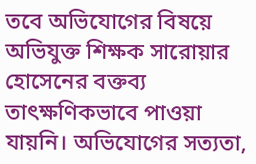তবে অভিযোগের বিষয়ে অভিযুক্ত শিক্ষক সারোয়ার হোসেনের বক্তব্য তাৎক্ষণিকভাবে পাওয়া যায়নি। অভিযোগের সত্যতা,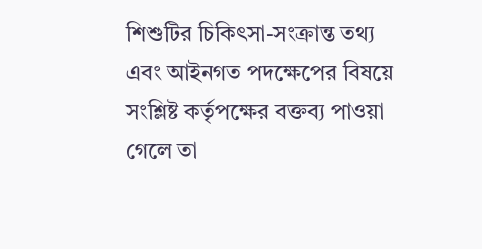শিশুটির চিকিৎসা-সংক্রান্ত তথ্য এবং আইনগত পদক্ষেপের বিষয়ে সংশ্লিষ্ট কর্তৃপক্ষের বক্তব্য পাওয়া গেলে তা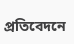প্রতিবেদনে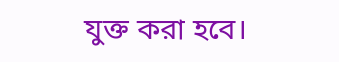যুক্ত করা হবে।